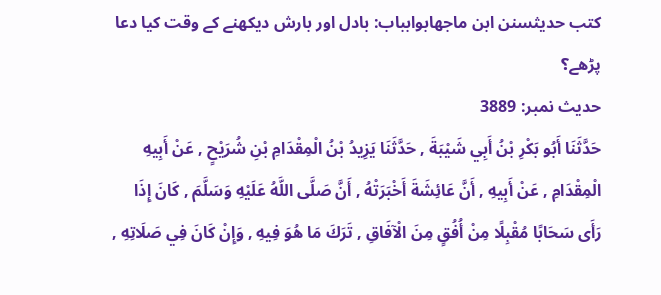کتب حدیثسنن ابن ماجهابوابباب: بادل اور بارش دیکھنے کے وقت کیا دعا پڑھے؟
حدیث نمبر: 3889
حَدَّثَنَا أَبُو بَكْرِ بْنُ أَبِي شَيْبَةَ , حَدَّثَنَا يَزِيدُ بْنُ الْمِقْدَامِ بْنِ شُرَيْحٍ , عَنْ أَبِيهِ الْمِقْدَامِ , عَنْ أَبِيهِ , أَنَّ عَائِشَةَ أَخْبَرَتْهُ , أَنَّ صَلَّى اللَّهُ عَلَيْهِ وَسَلَّمَ , كَانَ إِذَا رَأَى سَحَابًا مُقْبِلًا مِنْ أُفُقٍ مِنَ الْآفَاقِ , تَرَكَ مَا هُوَ فِيهِ , وَإِنْ كَانَ فِي صَلَاتِهِ ,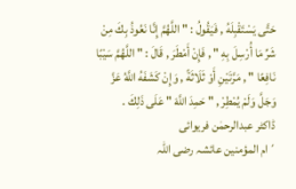حَتَّى يَسْتَقْبِلَهُ , فَيَقُولُ : " اللَّهُمَّ إِنَّا نَعُوذُ بِكَ مِنْ شَرِّ مَا أُرْسِلَ بِهِ " , فَإِنْ أَمْطَرَ , قَالَ : " اللَّهُمَّ سَيْبًا نَافِعًا " , مَرَّتَيْنِ أَوْ ثَلَاثَةً , وَإِنْ كَشَفَهُ اللَّهُ عَزَّ وَجَلَّ وَلَمْ يُمْطِرْ , " حَمِدَ اللَّهَ " عَلَى ذَلِكَ .
ڈاکٹر عبدالرحمٰن فریوائی
´ام المؤمنین عائشہ رضی اللہ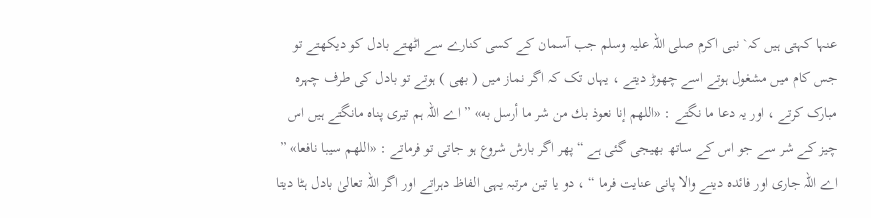عنہا کہتی ہیں کہ` نبی اکرم صلی اللہ علیہ وسلم جب آسمان کے کسی کنارے سے اٹھتے بادل کو دیکھتے تو جس کام میں مشغول ہوتے اسے چھوڑ دیتے ، یہاں تک کہ اگر نماز میں ( بھی ) ہوتے تو بادل کی طرف چہرہ مبارک کرتے ، اور یہ دعا ما نگتے : «اللهم إنا نعوذ بك من شر ما أرسل به» ” اے اللہ ہم تیری پناہ مانگتے ہیں اس چیز کے شر سے جو اس کے ساتھ بھیجی گئی ہے “ پھر اگر بارش شروع ہو جاتی تو فرماتے : «اللهم سيبا نافعا» ” اے اللہ جاری اور فائدہ دینے والا پانی عنایت فرما “ ، دو یا تین مرتبہ یہی الفاظ دہراتے اور اگر اللہ تعالیٰ بادل ہٹا دیتا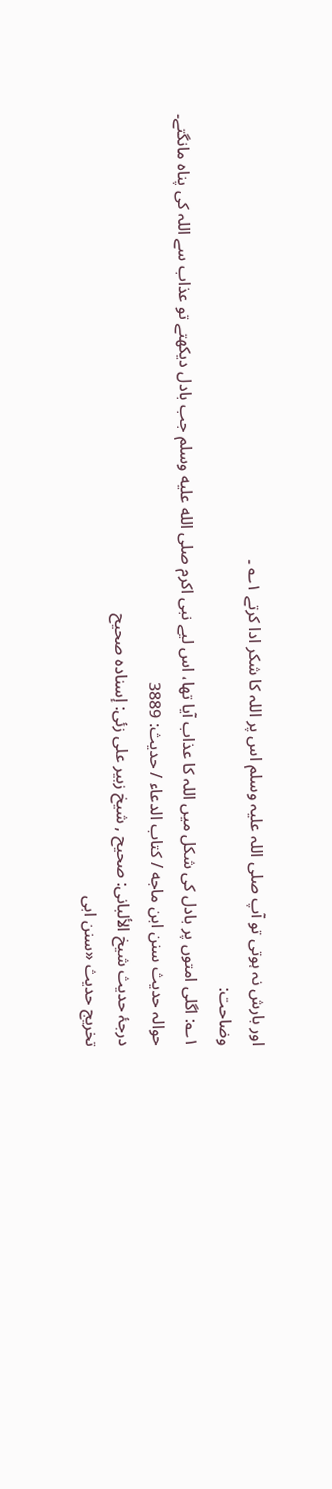اور بارش نہ ہوتی تو آپ صلی اللہ علیہ وسلم اس پر اللہ کا شکر ادا کرتے ۱؎ ۔
وضاحت:
۱؎: اگلی امتوں پر بادل کی شکل میں اللہ کا عذاب آیا تھا، اس لیے نبی اکرم صلى الله عليه وسلم جب بادل دیکھتے تو عذاب سے اللہ کی پناہ مانگتے۔
حوالہ حدیث سنن ابن ماجه / كتاب الدعاء / حدیث: 3889
درجۂ حدیث شیخ الألبانی: صحيح , شیخ زبیر علی زئی: إسناده صحيح
تخریج حدیث «سنن ابی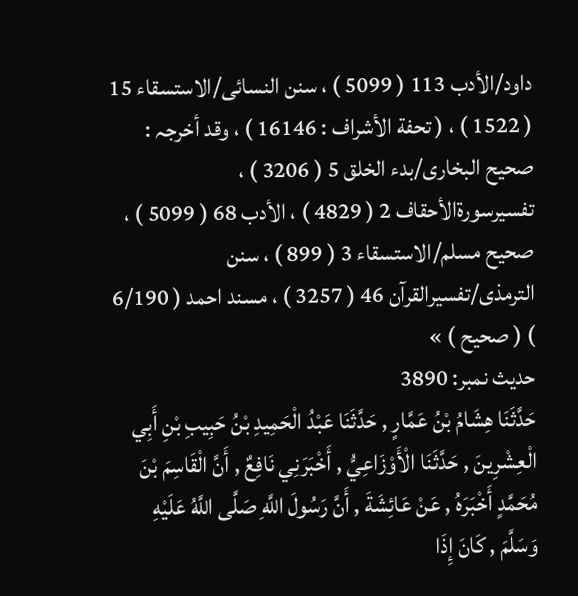داود/الأدب 113 ( 5099 ) ، سنن النسائی/الاستسقاء 15 ( 1522 ) ، ( تحفة الأشراف : 16146 ) ، وقد أخرجہ : صحیح البخاری/بدء الخلق 5 ( 3206 ) ، تفسیرسورةالأحقاف 2 ( 4829 ) ، الأدب 68 ( 5099 ) ، صحیح مسلم/الاستسقاء 3 ( 899 ) ، سنن الترمذی/تفسیرالقرآن 46 ( 3257 ) ، مسند احمد ( 6/190 ) ( صحیح ) »
حدیث نمبر: 3890
حَدَّثَنَا هِشَامُ بْنُ عَمَّارٍ , حَدَّثَنَا عَبْدُ الْحَمِيدِ بْنُ حَبِيبِ بْنِ أَبِي الْعِشْرِينَ , حَدَّثَنَا الْأَوْزَاعِيُّ , أَخْبَرَنِي نَافِعٌ , أَنَّ الْقَاسِمَ بْنَ مُحَمَّدٍ أَخْبَرَهُ , عَنْ عَائِشَةَ , أَنَّ رَسُولَ اللَّهِ صَلَّى اللَّهُ عَلَيْهِ وَسَلَّمَ , كَانَ إِذَا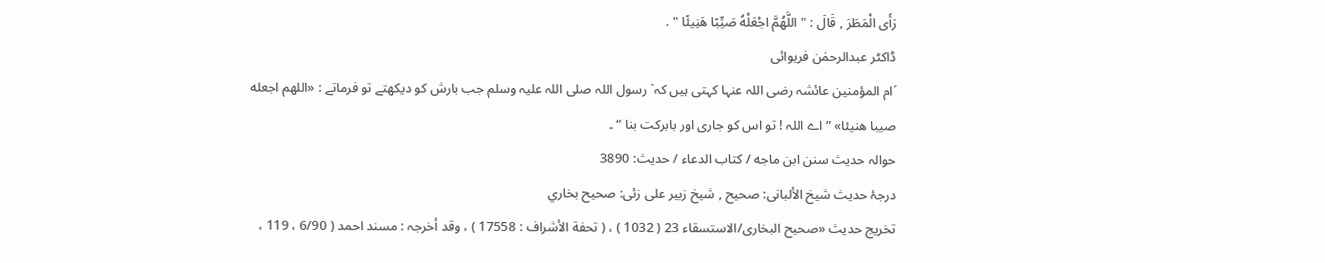رَأَى الْمَطَرَ , قَالَ : " اللَّهُمَّ اجْعَلْهُ صَيِّبًا هَنِيئًا " .
ڈاکٹر عبدالرحمٰن فریوائی
´ام المؤمنین عائشہ رضی اللہ عنہا کہتی ہیں کہ` رسول اللہ صلی اللہ علیہ وسلم جب بارش کو دیکھتے تو فرماتے : «اللهم اجعله صيبا هنيئا» ” اے اللہ ! تو اس کو جاری اور بابرکت بنا “ ۔
حوالہ حدیث سنن ابن ماجه / كتاب الدعاء / حدیث: 3890
درجۂ حدیث شیخ الألبانی: صحيح , شیخ زبیر علی زئی: صحيح بخاري
تخریج حدیث «صحیح البخاری/الاستسقاء 23 ( 1032 ) ، ( تحفة الأشراف : 17558 ) ، وقد أخرجہ : مسند احمد ( 6/90 ، 119 ،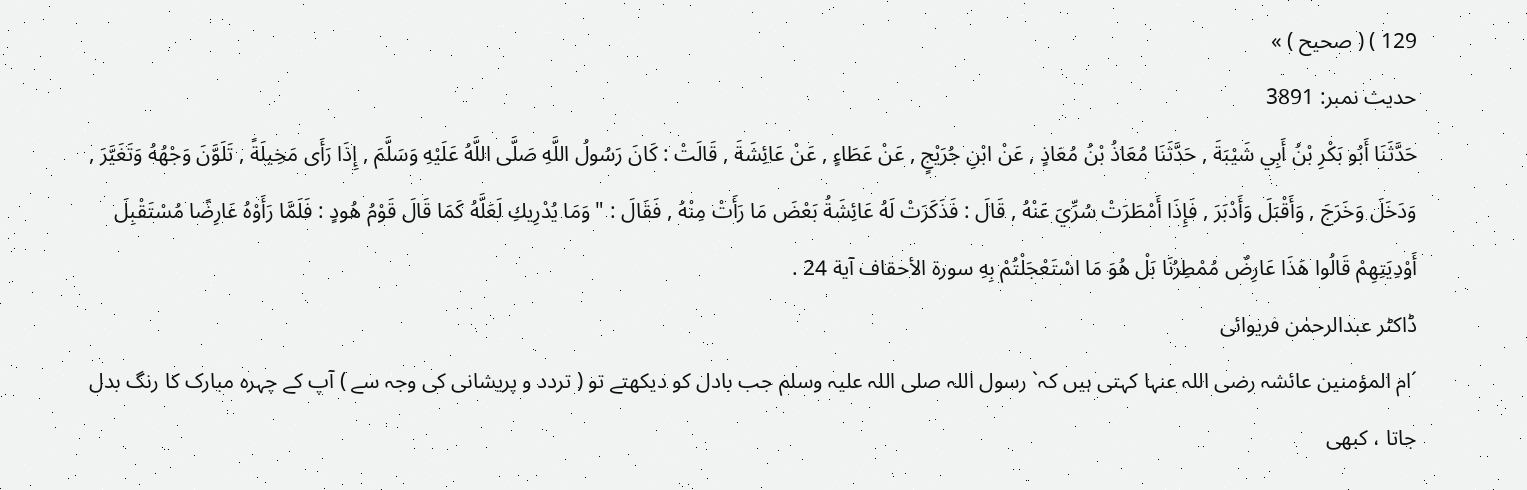129 ) ( صحیح ) »
حدیث نمبر: 3891
حَدَّثَنَا أَبُو بَكْرِ بْنُ أَبِي شَيْبَةَ , حَدَّثَنَا مُعَاذُ بْنُ مُعَاذٍ , عَنْ ابْنِ جُرَيْجٍ , عَنْ عَطَاءٍ , عَنْ عَائِشَةَ , قَالَتْ : كَانَ رَسُولُ اللَّهِ صَلَّى اللَّهُ عَلَيْهِ وَسَلَّمَ , إِذَا رَأَى مَخِيلَةً , تَلَوَّنَ وَجْهُهُ وَتَغَيَّرَ , وَدَخَلَ وَخَرَجَ , وَأَقْبَلَ وَأَدْبَرَ , فَإِذَا أَمْطَرَتْ سُرِّيَ عَنْهُ , قَالَ : فَذَكَرَتْ لَهُ عَائِشَةُ بَعْضَ مَا رَأَتْ مِنْهُ , فَقَالَ : " وَمَا يُدْرِيكِ لَعَلَّهُ كَمَا قَالَ قَوْمُ هُودٍ : فَلَمَّا رَأَوْهُ عَارِضًا مُسْتَقْبِلَ أَوْدِيَتِهِمْ قَالُوا هَذَا عَارِضٌ مُمْطِرُنَا بَلْ هُوَ مَا اسْتَعْجَلْتُمْ بِهِ سورة الأحقاف آية 24 .
ڈاکٹر عبدالرحمٰن فریوائی
´ام المؤمنین عائشہ رضی اللہ عنہا کہتی ہیں کہ` رسول اللہ صلی اللہ علیہ وسلم جب بادل کو دیکھتے تو ( تردد و پریشانی کی وجہ سے ) آپ کے چہرہ مبارک کا رنگ بدل جاتا ، کبھی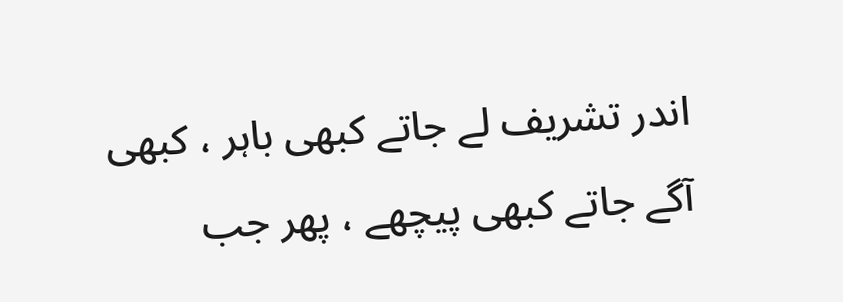اندر تشریف لے جاتے کبھی باہر ، کبھی آگے جاتے کبھی پیچھے ، پھر جب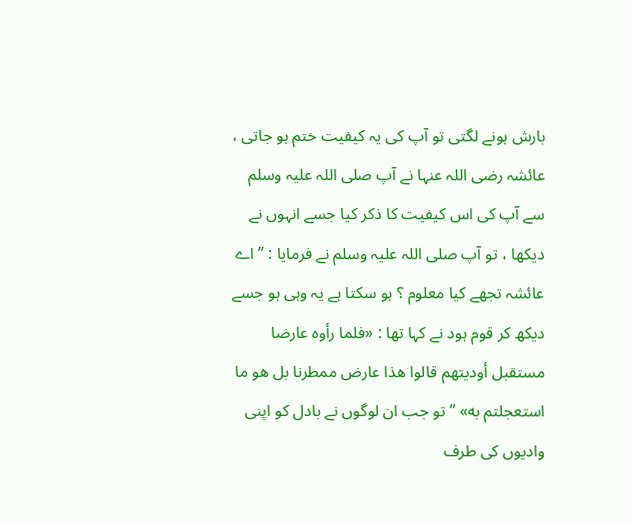بارش ہونے لگتی تو آپ کی یہ کیفیت ختم ہو جاتی ، عائشہ رضی اللہ عنہا نے آپ صلی اللہ علیہ وسلم سے آپ کی اس کیفیت کا ذکر کیا جسے انہوں نے دیکھا ، تو آپ صلی اللہ علیہ وسلم نے فرمایا : ” اے عائشہ تجھے کیا معلوم ؟ ہو سکتا ہے یہ وہی ہو جسے دیکھ کر قوم ہود نے کہا تھا : «فلما رأوه عارضا مستقبل أوديتهم قالوا هذا عارض ممطرنا بل هو ما استعجلتم به» ” تو جب ان لوگوں نے بادل کو اپنی وادیوں کی طرف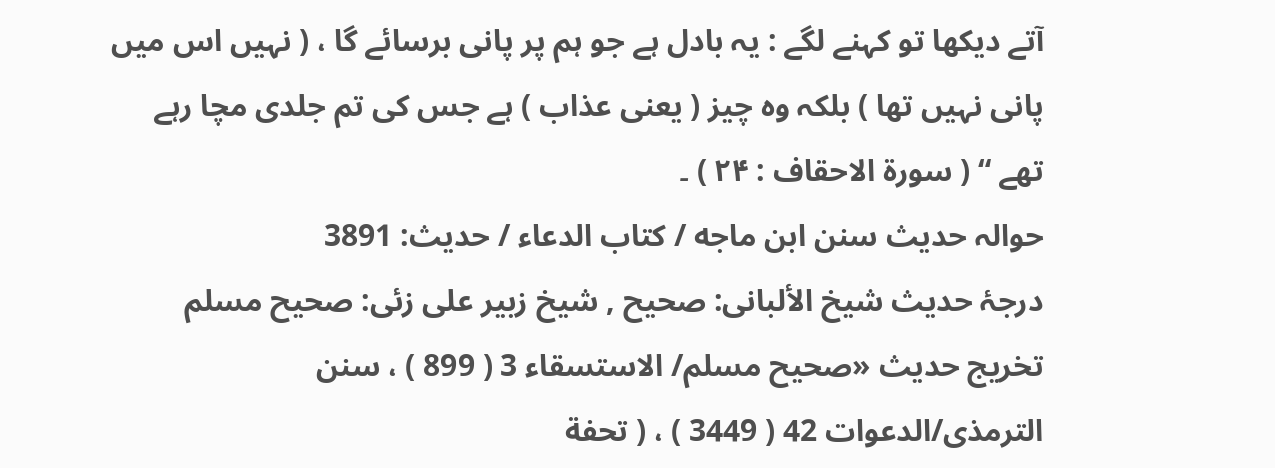آتے دیکھا تو کہنے لگے : یہ بادل ہے جو ہم پر پانی برسائے گا ، ( نہیں اس میں پانی نہیں تھا ) بلکہ وہ چیز ( یعنی عذاب ) ہے جس کی تم جلدی مچا رہے تھے “ ( سورۃ الاحقاف : ۲۴ ) ۔
حوالہ حدیث سنن ابن ماجه / كتاب الدعاء / حدیث: 3891
درجۂ حدیث شیخ الألبانی: صحيح , شیخ زبیر علی زئی: صحيح مسلم
تخریج حدیث «صحیح مسلم/ الاستسقاء 3 ( 899 ) ، سنن الترمذی/الدعوات 42 ( 3449 ) ، ( تحفة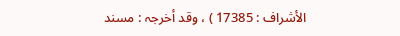الأشراف : 17385 ) ، وقد أخرجہ : مسند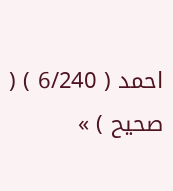احمد ( 6/240 ) ( صحیح ) »